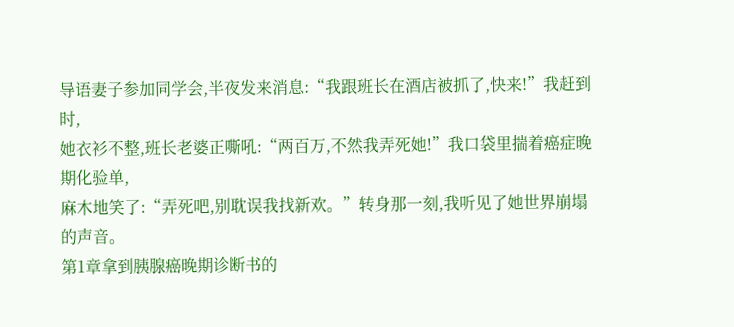导语妻子参加同学会,半夜发来消息:“我跟班长在酒店被抓了,快来!”我赶到时,
她衣衫不整,班长老婆正嘶吼:“两百万,不然我弄死她!”我口袋里揣着癌症晚期化验单,
麻木地笑了:“弄死吧,别耽误我找新欢。”转身那一刻,我听见了她世界崩塌的声音。
第1章拿到胰腺癌晚期诊断书的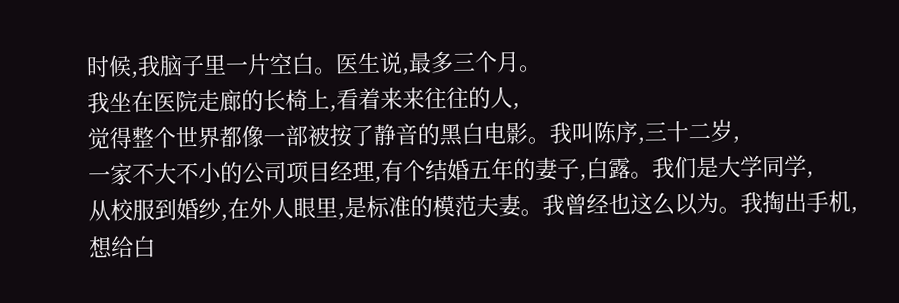时候,我脑子里一片空白。医生说,最多三个月。
我坐在医院走廊的长椅上,看着来来往往的人,
觉得整个世界都像一部被按了静音的黑白电影。我叫陈序,三十二岁,
一家不大不小的公司项目经理,有个结婚五年的妻子,白露。我们是大学同学,
从校服到婚纱,在外人眼里,是标准的模范夫妻。我曾经也这么以为。我掏出手机,
想给白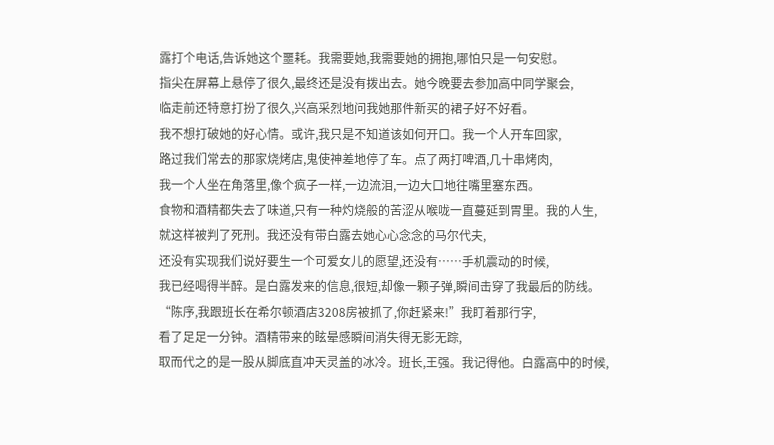露打个电话,告诉她这个噩耗。我需要她,我需要她的拥抱,哪怕只是一句安慰。
指尖在屏幕上悬停了很久,最终还是没有拨出去。她今晚要去参加高中同学聚会,
临走前还特意打扮了很久,兴高采烈地问我她那件新买的裙子好不好看。
我不想打破她的好心情。或许,我只是不知道该如何开口。我一个人开车回家,
路过我们常去的那家烧烤店,鬼使神差地停了车。点了两打啤酒,几十串烤肉,
我一个人坐在角落里,像个疯子一样,一边流泪,一边大口地往嘴里塞东西。
食物和酒精都失去了味道,只有一种灼烧般的苦涩从喉咙一直蔓延到胃里。我的人生,
就这样被判了死刑。我还没有带白露去她心心念念的马尔代夫,
还没有实现我们说好要生一个可爱女儿的愿望,还没有……手机震动的时候,
我已经喝得半醉。是白露发来的信息,很短,却像一颗子弹,瞬间击穿了我最后的防线。
“陈序,我跟班长在希尔顿酒店3208房被抓了,你赶紧来!”我盯着那行字,
看了足足一分钟。酒精带来的眩晕感瞬间消失得无影无踪,
取而代之的是一股从脚底直冲天灵盖的冰冷。班长,王强。我记得他。白露高中的时候,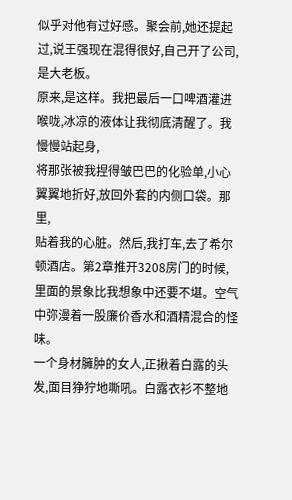似乎对他有过好感。聚会前,她还提起过,说王强现在混得很好,自己开了公司,是大老板。
原来,是这样。我把最后一口啤酒灌进喉咙,冰凉的液体让我彻底清醒了。我慢慢站起身,
将那张被我捏得皱巴巴的化验单,小心翼翼地折好,放回外套的内侧口袋。那里,
贴着我的心脏。然后,我打车,去了希尔顿酒店。第2章推开3208房门的时候,
里面的景象比我想象中还要不堪。空气中弥漫着一股廉价香水和酒精混合的怪味。
一个身材臃肿的女人,正揪着白露的头发,面目狰狞地嘶吼。白露衣衫不整地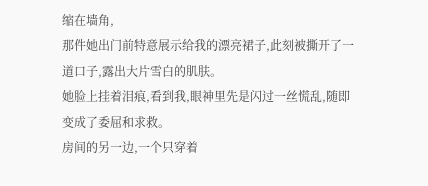缩在墙角,
那件她出门前特意展示给我的漂亮裙子,此刻被撕开了一道口子,露出大片雪白的肌肤。
她脸上挂着泪痕,看到我,眼神里先是闪过一丝慌乱,随即变成了委屈和求救。
房间的另一边,一个只穿着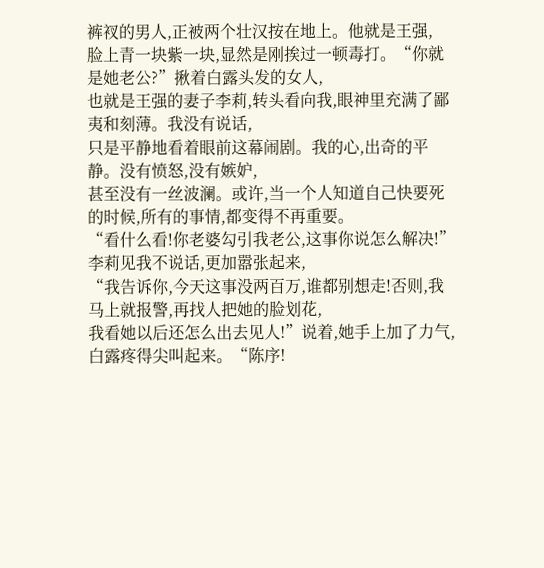裤衩的男人,正被两个壮汉按在地上。他就是王强,
脸上青一块紫一块,显然是刚挨过一顿毒打。“你就是她老公?”揪着白露头发的女人,
也就是王强的妻子李莉,转头看向我,眼神里充满了鄙夷和刻薄。我没有说话,
只是平静地看着眼前这幕闹剧。我的心,出奇的平静。没有愤怒,没有嫉妒,
甚至没有一丝波澜。或许,当一个人知道自己快要死的时候,所有的事情,都变得不再重要。
“看什么看!你老婆勾引我老公,这事你说怎么解决!”李莉见我不说话,更加嚣张起来,
“我告诉你,今天这事没两百万,谁都别想走!否则,我马上就报警,再找人把她的脸划花,
我看她以后还怎么出去见人!”说着,她手上加了力气,白露疼得尖叫起来。“陈序!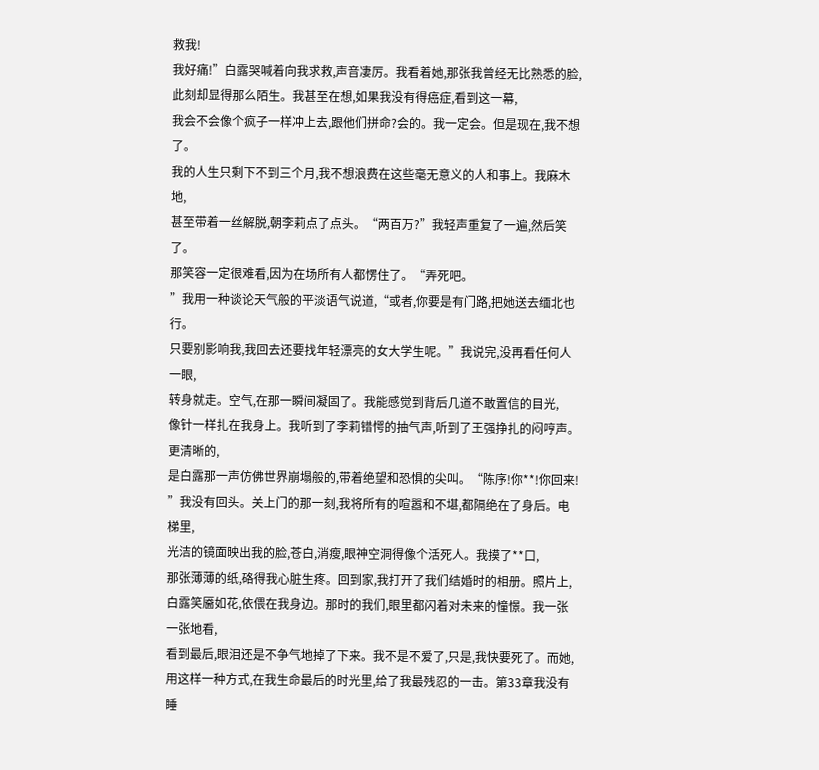救我!
我好痛!”白露哭喊着向我求救,声音凄厉。我看着她,那张我曾经无比熟悉的脸,
此刻却显得那么陌生。我甚至在想,如果我没有得癌症,看到这一幕,
我会不会像个疯子一样冲上去,跟他们拼命?会的。我一定会。但是现在,我不想了。
我的人生只剩下不到三个月,我不想浪费在这些毫无意义的人和事上。我麻木地,
甚至带着一丝解脱,朝李莉点了点头。“两百万?”我轻声重复了一遍,然后笑了。
那笑容一定很难看,因为在场所有人都愣住了。“弄死吧。
”我用一种谈论天气般的平淡语气说道,“或者,你要是有门路,把她送去缅北也行。
只要别影响我,我回去还要找年轻漂亮的女大学生呢。”我说完,没再看任何人一眼,
转身就走。空气,在那一瞬间凝固了。我能感觉到背后几道不敢置信的目光,
像针一样扎在我身上。我听到了李莉错愕的抽气声,听到了王强挣扎的闷哼声。更清晰的,
是白露那一声仿佛世界崩塌般的,带着绝望和恐惧的尖叫。“陈序!你**!你回来!
”我没有回头。关上门的那一刻,我将所有的喧嚣和不堪,都隔绝在了身后。电梯里,
光洁的镜面映出我的脸,苍白,消瘦,眼神空洞得像个活死人。我摸了**口,
那张薄薄的纸,硌得我心脏生疼。回到家,我打开了我们结婚时的相册。照片上,
白露笑靥如花,依偎在我身边。那时的我们,眼里都闪着对未来的憧憬。我一张一张地看,
看到最后,眼泪还是不争气地掉了下来。我不是不爱了,只是,我快要死了。而她,
用这样一种方式,在我生命最后的时光里,给了我最残忍的一击。第33章我没有睡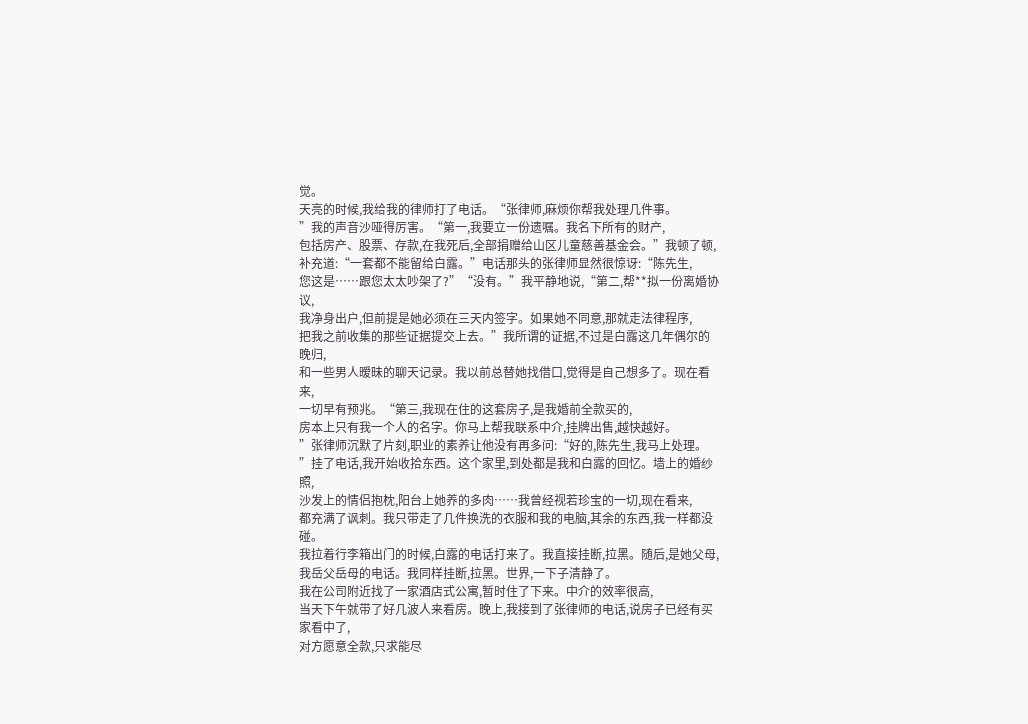觉。
天亮的时候,我给我的律师打了电话。“张律师,麻烦你帮我处理几件事。
”我的声音沙哑得厉害。“第一,我要立一份遗嘱。我名下所有的财产,
包括房产、股票、存款,在我死后,全部捐赠给山区儿童慈善基金会。”我顿了顿,
补充道:“一套都不能留给白露。”电话那头的张律师显然很惊讶:“陈先生,
您这是……跟您太太吵架了?”“没有。”我平静地说,“第二,帮**拟一份离婚协议,
我净身出户,但前提是她必须在三天内签字。如果她不同意,那就走法律程序,
把我之前收集的那些证据提交上去。”我所谓的证据,不过是白露这几年偶尔的晚归,
和一些男人暧昧的聊天记录。我以前总替她找借口,觉得是自己想多了。现在看来,
一切早有预兆。“第三,我现在住的这套房子,是我婚前全款买的,
房本上只有我一个人的名字。你马上帮我联系中介,挂牌出售,越快越好。
”张律师沉默了片刻,职业的素养让他没有再多问:“好的,陈先生,我马上处理。
”挂了电话,我开始收拾东西。这个家里,到处都是我和白露的回忆。墙上的婚纱照,
沙发上的情侣抱枕,阳台上她养的多肉……我曾经视若珍宝的一切,现在看来,
都充满了讽刺。我只带走了几件换洗的衣服和我的电脑,其余的东西,我一样都没碰。
我拉着行李箱出门的时候,白露的电话打来了。我直接挂断,拉黑。随后,是她父母,
我岳父岳母的电话。我同样挂断,拉黑。世界,一下子清静了。
我在公司附近找了一家酒店式公寓,暂时住了下来。中介的效率很高,
当天下午就带了好几波人来看房。晚上,我接到了张律师的电话,说房子已经有买家看中了,
对方愿意全款,只求能尽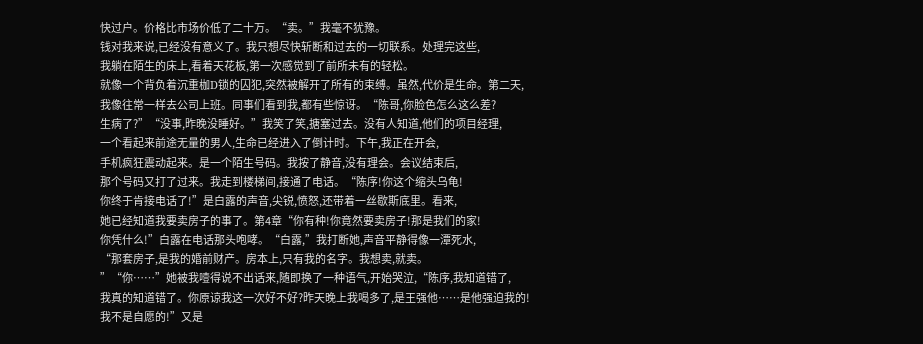快过户。价格比市场价低了二十万。“卖。”我毫不犹豫。
钱对我来说,已经没有意义了。我只想尽快斩断和过去的一切联系。处理完这些,
我躺在陌生的床上,看着天花板,第一次感觉到了前所未有的轻松。
就像一个背负着沉重枷D锁的囚犯,突然被解开了所有的束缚。虽然,代价是生命。第二天,
我像往常一样去公司上班。同事们看到我,都有些惊讶。“陈哥,你脸色怎么这么差?
生病了?”“没事,昨晚没睡好。”我笑了笑,搪塞过去。没有人知道,他们的项目经理,
一个看起来前途无量的男人,生命已经进入了倒计时。下午,我正在开会,
手机疯狂震动起来。是一个陌生号码。我按了静音,没有理会。会议结束后,
那个号码又打了过来。我走到楼梯间,接通了电话。“陈序!你这个缩头乌龟!
你终于肯接电话了!”是白露的声音,尖锐,愤怒,还带着一丝歇斯底里。看来,
她已经知道我要卖房子的事了。第4章“你有种!你竟然要卖房子!那是我们的家!
你凭什么!”白露在电话那头咆哮。“白露,”我打断她,声音平静得像一潭死水,
“那套房子,是我的婚前财产。房本上,只有我的名字。我想卖,就卖。
”“你……”她被我噎得说不出话来,随即换了一种语气,开始哭泣,“陈序,我知道错了,
我真的知道错了。你原谅我这一次好不好?昨天晚上我喝多了,是王强他……是他强迫我的!
我不是自愿的!”又是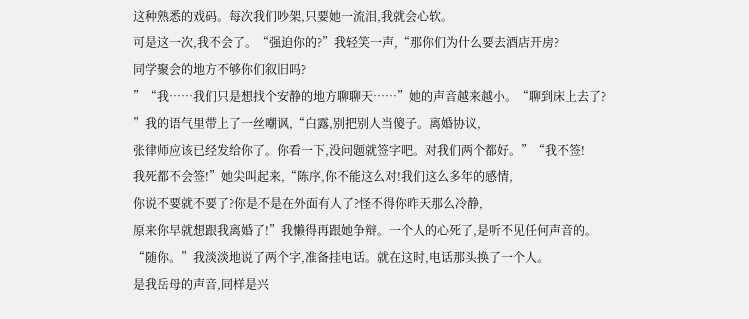这种熟悉的戏码。每次我们吵架,只要她一流泪,我就会心软。
可是这一次,我不会了。“强迫你的?”我轻笑一声,“那你们为什么要去酒店开房?
同学聚会的地方不够你们叙旧吗?
”“我……我们只是想找个安静的地方聊聊天……”她的声音越来越小。“聊到床上去了?
”我的语气里带上了一丝嘲讽,“白露,别把别人当傻子。离婚协议,
张律师应该已经发给你了。你看一下,没问题就签字吧。对我们两个都好。”“我不签!
我死都不会签!”她尖叫起来,“陈序,你不能这么对!我们这么多年的感情,
你说不要就不要了?你是不是在外面有人了?怪不得你昨天那么冷静,
原来你早就想跟我离婚了!”我懒得再跟她争辩。一个人的心死了,是听不见任何声音的。
“随你。”我淡淡地说了两个字,准备挂电话。就在这时,电话那头换了一个人。
是我岳母的声音,同样是兴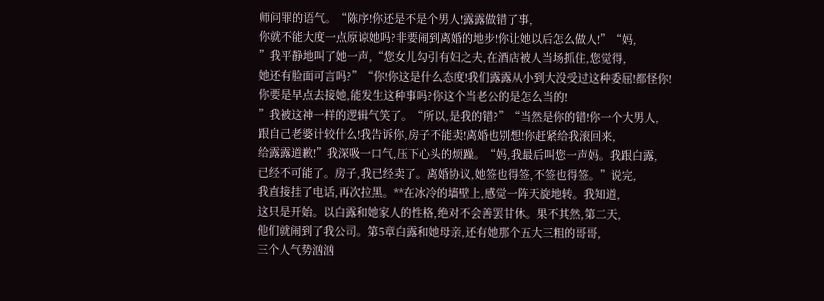师问罪的语气。“陈序!你还是不是个男人!露露做错了事,
你就不能大度一点原谅她吗?非要闹到离婚的地步!你让她以后怎么做人!”“妈,
”我平静地叫了她一声,“您女儿勾引有妇之夫,在酒店被人当场抓住,您觉得,
她还有脸面可言吗?”“你!你这是什么态度!我们露露从小到大没受过这种委屈!都怪你!
你要是早点去接她,能发生这种事吗?你这个当老公的是怎么当的!
”我被这神一样的逻辑气笑了。“所以,是我的错?”“当然是你的错!你一个大男人,
跟自己老婆计较什么!我告诉你,房子不能卖!离婚也别想!你赶紧给我滚回来,
给露露道歉!”我深吸一口气,压下心头的烦躁。“妈,我最后叫您一声妈。我跟白露,
已经不可能了。房子,我已经卖了。离婚协议,她签也得签,不签也得签。”说完,
我直接挂了电话,再次拉黑。**在冰冷的墙壁上,感觉一阵天旋地转。我知道,
这只是开始。以白露和她家人的性格,绝对不会善罢甘休。果不其然,第二天,
他们就闹到了我公司。第5章白露和她母亲,还有她那个五大三粗的哥哥,
三个人气势汹汹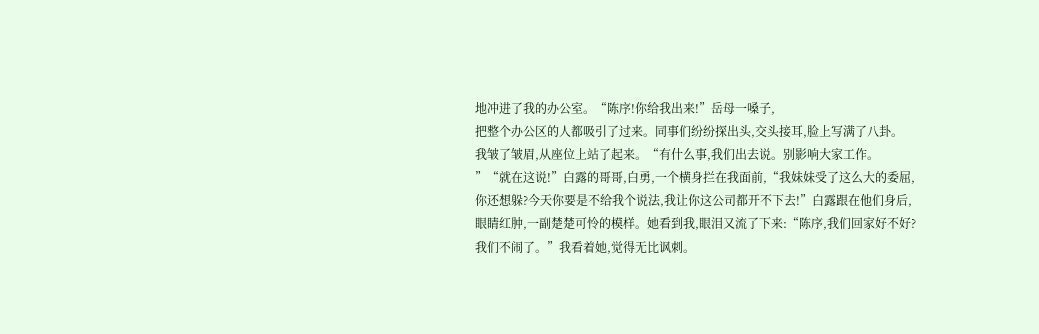地冲进了我的办公室。“陈序!你给我出来!”岳母一嗓子,
把整个办公区的人都吸引了过来。同事们纷纷探出头,交头接耳,脸上写满了八卦。
我皱了皱眉,从座位上站了起来。“有什么事,我们出去说。别影响大家工作。
”“就在这说!”白露的哥哥,白勇,一个横身拦在我面前,“我妹妹受了这么大的委屈,
你还想躲?今天你要是不给我个说法,我让你这公司都开不下去!”白露跟在他们身后,
眼睛红肿,一副楚楚可怜的模样。她看到我,眼泪又流了下来:“陈序,我们回家好不好?
我们不闹了。”我看着她,觉得无比讽刺。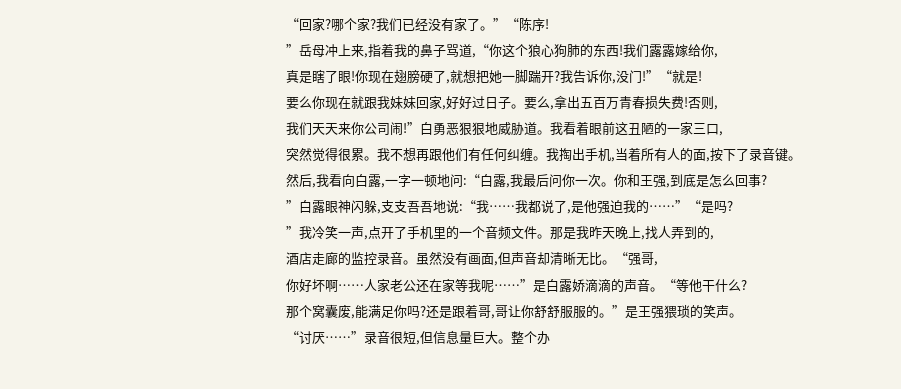“回家?哪个家?我们已经没有家了。”“陈序!
”岳母冲上来,指着我的鼻子骂道,“你这个狼心狗肺的东西!我们露露嫁给你,
真是瞎了眼!你现在翅膀硬了,就想把她一脚踹开?我告诉你,没门!”“就是!
要么你现在就跟我妹妹回家,好好过日子。要么,拿出五百万青春损失费!否则,
我们天天来你公司闹!”白勇恶狠狠地威胁道。我看着眼前这丑陋的一家三口,
突然觉得很累。我不想再跟他们有任何纠缠。我掏出手机,当着所有人的面,按下了录音键。
然后,我看向白露,一字一顿地问:“白露,我最后问你一次。你和王强,到底是怎么回事?
”白露眼神闪躲,支支吾吾地说:“我……我都说了,是他强迫我的……”“是吗?
”我冷笑一声,点开了手机里的一个音频文件。那是我昨天晚上,找人弄到的,
酒店走廊的监控录音。虽然没有画面,但声音却清晰无比。“强哥,
你好坏啊……人家老公还在家等我呢……”是白露娇滴滴的声音。“等他干什么?
那个窝囊废,能满足你吗?还是跟着哥,哥让你舒舒服服的。”是王强猥琐的笑声。
“讨厌……”录音很短,但信息量巨大。整个办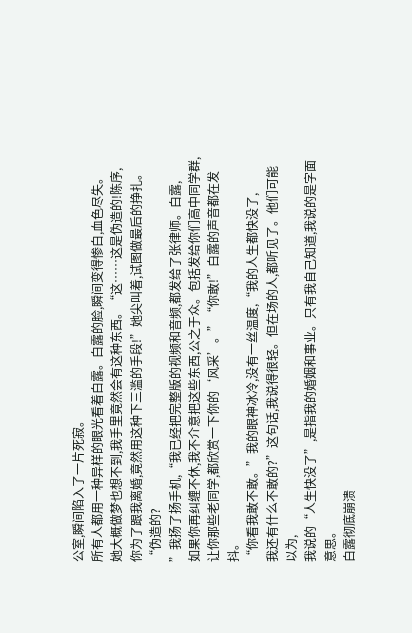公室,瞬间陷入了一片死寂。
所有人都用一种异样的眼光看着白露。白露的脸,瞬间变得惨白,血色尽失。
她大概做梦也想不到,我手里竟然会有这种东西。“这……这是伪造的!陈序,
你为了跟我离婚,竟然用这种下三滥的手段!”她尖叫着,试图做最后的挣扎。“伪造的?
”我扬了扬手机,“我已经把完整版的视频和音频,都发给了张律师。白露,
如果你再纠缠不休,我不介意把这些东西,公之于众。包括发给你们高中同学群,
让你那些老同学,都欣赏一下你的‘风采’。”“你敢!”白露的声音都在发抖。
“你看我敢不敢。”我的眼神冰冷,没有一丝温度,“我的人生都快没了,
我还有什么不敢的?”这句话,我说得很轻。但在场的人,都听见了。他们可能以为,
我说的“人生快没了”,是指我的婚姻和事业。只有我自己知道,我说的是字面意思。
白露彻底崩溃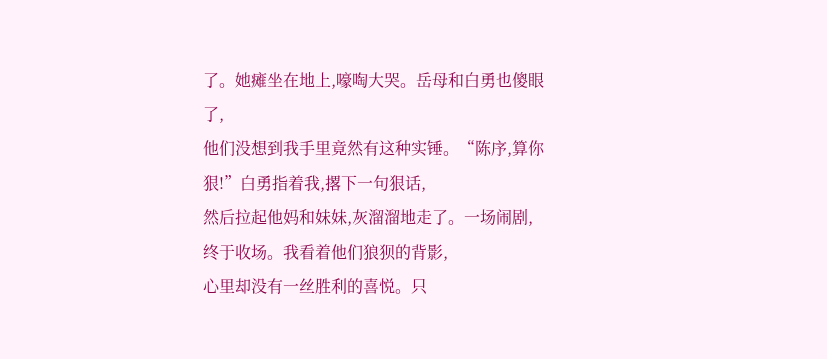了。她瘫坐在地上,嚎啕大哭。岳母和白勇也傻眼了,
他们没想到我手里竟然有这种实锤。“陈序,算你狠!”白勇指着我,撂下一句狠话,
然后拉起他妈和妹妹,灰溜溜地走了。一场闹剧,终于收场。我看着他们狼狈的背影,
心里却没有一丝胜利的喜悦。只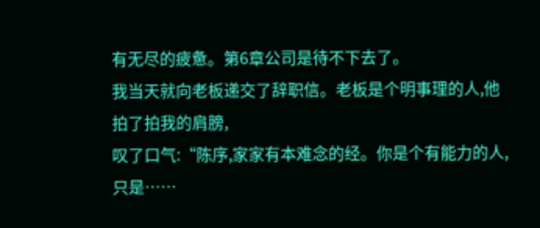有无尽的疲惫。第6章公司是待不下去了。
我当天就向老板递交了辞职信。老板是个明事理的人,他拍了拍我的肩膀,
叹了口气:“陈序,家家有本难念的经。你是个有能力的人,只是……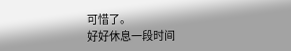可惜了。
好好休息一段时间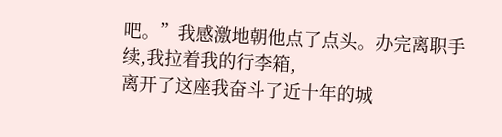吧。”我感激地朝他点了点头。办完离职手续,我拉着我的行李箱,
离开了这座我奋斗了近十年的城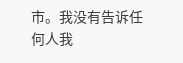市。我没有告诉任何人我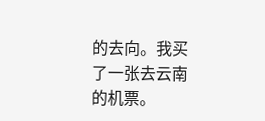的去向。我买了一张去云南的机票。